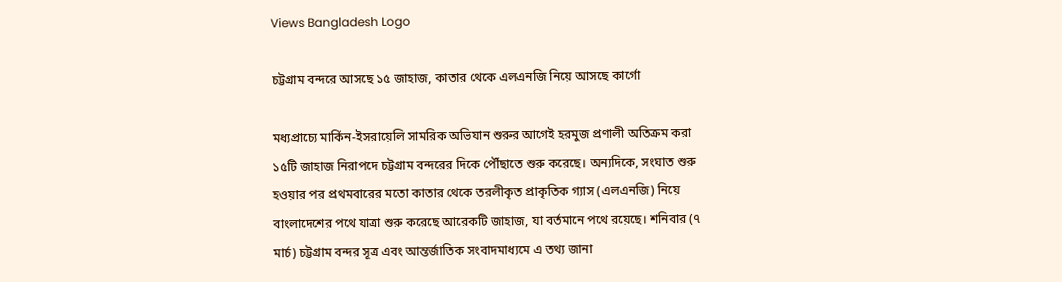Views Bangladesh Logo

চট্টগ্রাম বন্দরে আসছে ১৫ জাহাজ, কাতার থেকে এলএনজি নিয়ে আসছে কার্গো

মধ্যপ্রাচ্যে মার্কিন-ইসরায়েলি সামরিক অভিযান শুরুর আগেই হরমুজ প্রণালী অতিক্রম করা ১৫টি জাহাজ নিরাপদে চট্টগ্রাম বন্দরের দিকে পৌঁছাতে শুরু করেছে। অন্যদিকে, সংঘাত শুরু হওয়ার পর প্রথমবারের মতো কাতার থেকে তরলীকৃত প্রাকৃতিক গ্যাস (এলএনজি) নিয়ে বাংলাদেশের পথে যাত্রা শুরু করেছে আরেকটি জাহাজ, যা বর্তমানে পথে রয়েছে। শনিবার (৭ মার্চ) চট্টগ্রাম বন্দর সূত্র এবং আন্তর্জাতিক সংবাদমাধ্যমে এ তথ্য জানা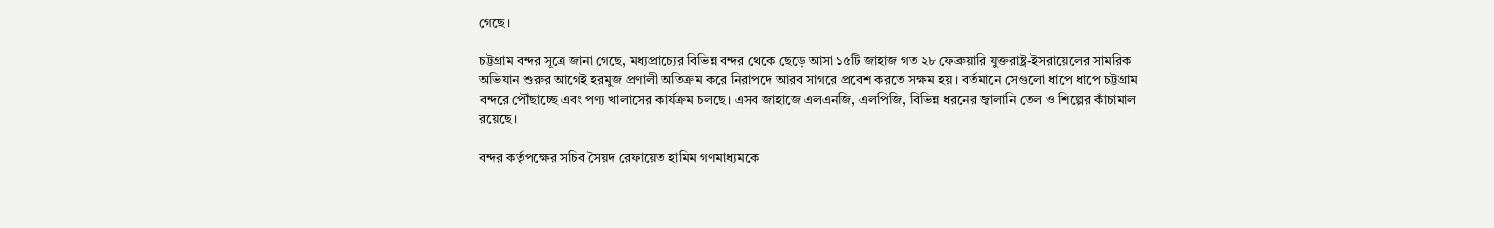গেছে।

চট্টগ্রাম বন্দর সূত্রে জানা গেছে, মধ্যপ্রাচ্যের বিভিন্ন বন্দর থেকে ছেড়ে আসা ১৫টি জাহাজ গত ২৮ ফেব্রুয়ারি যুক্তরাষ্ট্র-ইসরায়েলের সামরিক অভিযান শুরুর আগেই হরমুজ প্রণালী অতিক্রম করে নিরাপদে আরব সাগরে প্রবেশ করতে সক্ষম হয়। বর্তমানে সেগুলো ধাপে ধাপে চট্টগ্রাম বন্দরে পৌঁছাচ্ছে এবং পণ্য খালাসের কার্যক্রম চলছে। এসব জাহাজে এলএনজি, এলপিজি, বিভিন্ন ধরনের জ্বালানি তেল ও শিল্পের কাঁচামাল রয়েছে।

বন্দর কর্তৃপক্ষের সচিব সৈয়দ রেফায়েত হামিম গণমাধ্যমকে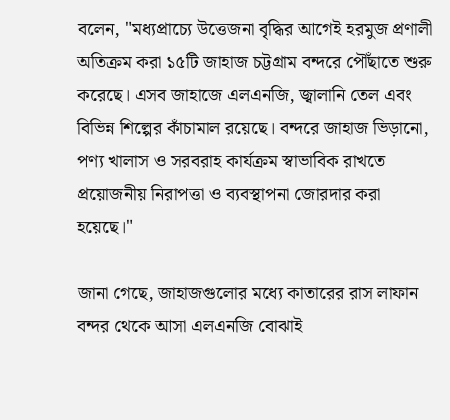বলেন, "মধ্যপ্রাচ্যে উত্তেজনা বৃদ্ধির আগেই হরমুজ প্রণালী অতিক্রম করা ১৫টি জাহাজ চট্টগ্রাম বন্দরে পৌঁছাতে শুরু করেছে। এসব জাহাজে এলএনজি, জ্বালানি তেল এবং বিভিন্ন শিল্পের কাঁচামাল রয়েছে। বন্দরে জাহাজ ভিড়ানো, পণ্য খালাস ও সরবরাহ কার্যক্রম স্বাভাবিক রাখতে প্রয়োজনীয় নিরাপত্তা ও ব্যবস্থাপনা জোরদার করা হয়েছে।"

জানা গেছে, জাহাজগুলোর মধ্যে কাতারের রাস লাফান বন্দর থেকে আসা এলএনজি বোঝাই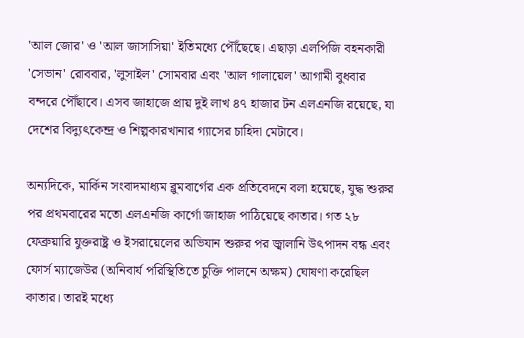'আল জোর' ও 'আল জাসাসিয়া' ইতিমধ্যে পৌঁছেছে। এছাড়া এলপিজি বহনকারী 'সেভান' রোববার, 'লুসাইল' সোমবার এবং 'আল গালায়েল' আগামী বুধবার বন্দরে পৌঁছাবে। এসব জাহাজে প্রায় দুই লাখ ৪৭ হাজার টন এলএনজি রয়েছে, যা দেশের বিদ্যুৎকেন্দ্র ও শিল্পকারখানার গ্যাসের চাহিদা মেটাবে।

অন্যদিকে, মার্কিন সংবাদমাধ্যম ব্লুমবার্গের এক প্রতিবেদনে বলা হয়েছে, যুদ্ধ শুরুর পর প্রথমবারের মতো এলএনজি কার্গো জাহাজ পাঠিয়েছে কাতার। গত ২৮ ফেব্রুয়ারি যুক্তরাষ্ট্র ও ইসরায়েলের অভিযান শুরুর পর জ্বালানি উৎপাদন বন্ধ এবং ফোর্স ম্যাজেউর (অনিবার্য পরিস্থিতিতে চুক্তি পালনে অক্ষম) ঘোষণা করেছিল কাতার। তারই মধ্যে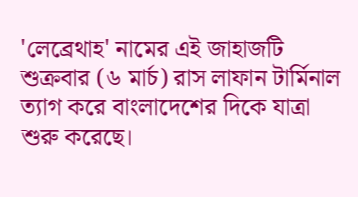'লেব্রেথাহ' নামের এই জাহাজটি শুক্রবার (৬ মার্চ) রাস লাফান টার্মিনাল ত্যাগ করে বাংলাদেশের দিকে যাত্রা শুরু করেছে।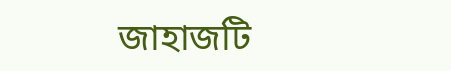জাহাজটি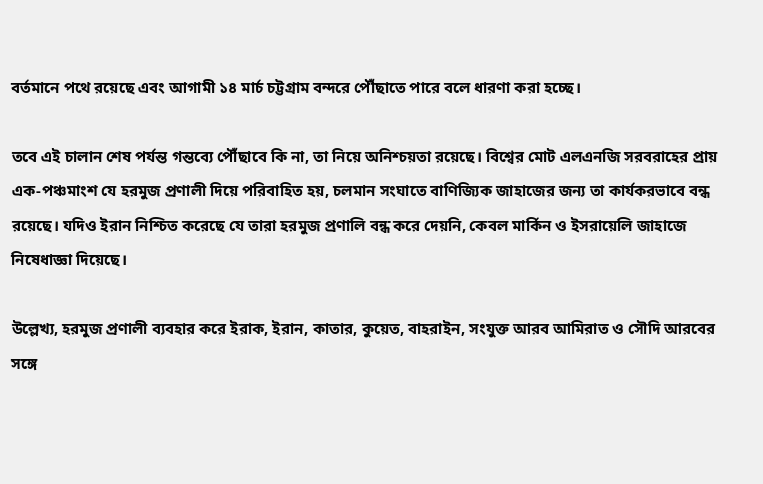বর্তমানে পথে রয়েছে এবং আগামী ১৪ মার্চ চট্টগ্রাম বন্দরে পৌঁছাতে পারে বলে ধারণা করা হচ্ছে।

তবে এই চালান শেষ পর্যন্ত গন্তব্যে পৌঁছাবে কি না, তা নিয়ে অনিশ্চয়তা রয়েছে। বিশ্বের মোট এলএনজি সরবরাহের প্রায় এক-পঞ্চমাংশ যে হরমুজ প্রণালী দিয়ে পরিবাহিত হয়, চলমান সংঘাতে বাণিজ্যিক জাহাজের জন্য তা কার্যকরভাবে বন্ধ রয়েছে। যদিও ইরান নিশ্চিত করেছে যে তারা হরমুজ প্রণালি বন্ধ করে দেয়নি, কেবল মার্কিন ও ইসরায়েলি জাহাজে নিষেধাজ্ঞা দিয়েছে।

উল্লেখ্য, হরমুজ প্রণালী ব্যবহার করে ইরাক, ইরান, কাতার, কুয়েত, বাহরাইন, সংযুক্ত আরব আমিরাত ও সৌদি আরবের সঙ্গে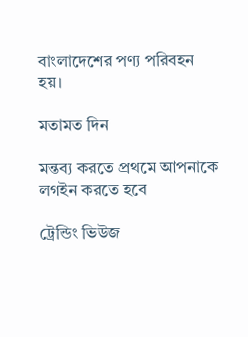বাংলাদেশের পণ্য পরিবহন হয়।

মতামত দিন

মন্তব্য করতে প্রথমে আপনাকে লগইন করতে হবে

ট্রেন্ডিং ভিউজ